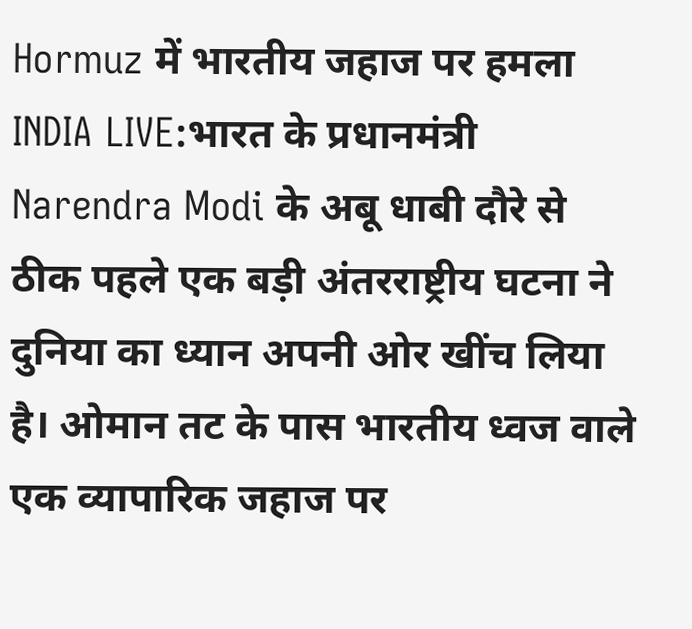Hormuz में भारतीय जहाज पर हमला
INDIA LIVE:भारत के प्रधानमंत्री Narendra Modi के अबू धाबी दौरे से ठीक पहले एक बड़ी अंतरराष्ट्रीय घटना ने दुनिया का ध्यान अपनी ओर खींच लिया है। ओमान तट के पास भारतीय ध्वज वाले एक व्यापारिक जहाज पर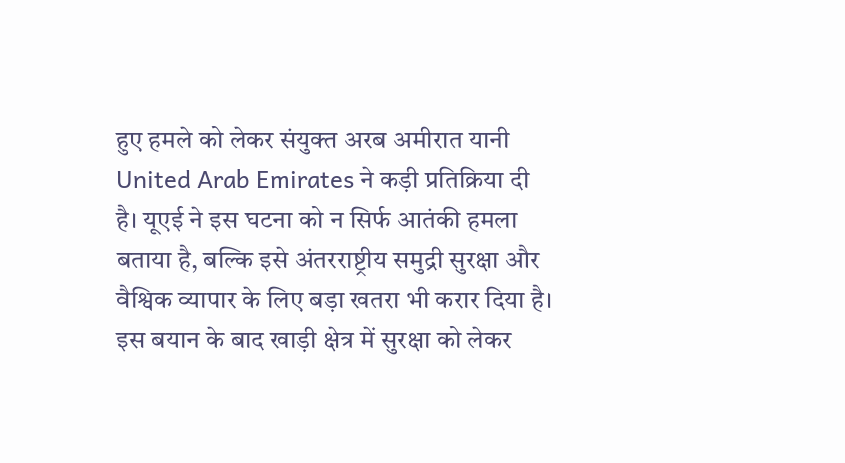हुए हमले को लेकर संयुक्त अरब अमीरात यानी United Arab Emirates ने कड़ी प्रतिक्रिया दी है। यूएई ने इस घटना को न सिर्फ आतंकी हमला बताया है, बल्कि इसे अंतरराष्ट्रीय समुद्री सुरक्षा और वैश्विक व्यापार के लिए बड़ा खतरा भी करार दिया है। इस बयान के बाद खाड़ी क्षेत्र में सुरक्षा को लेकर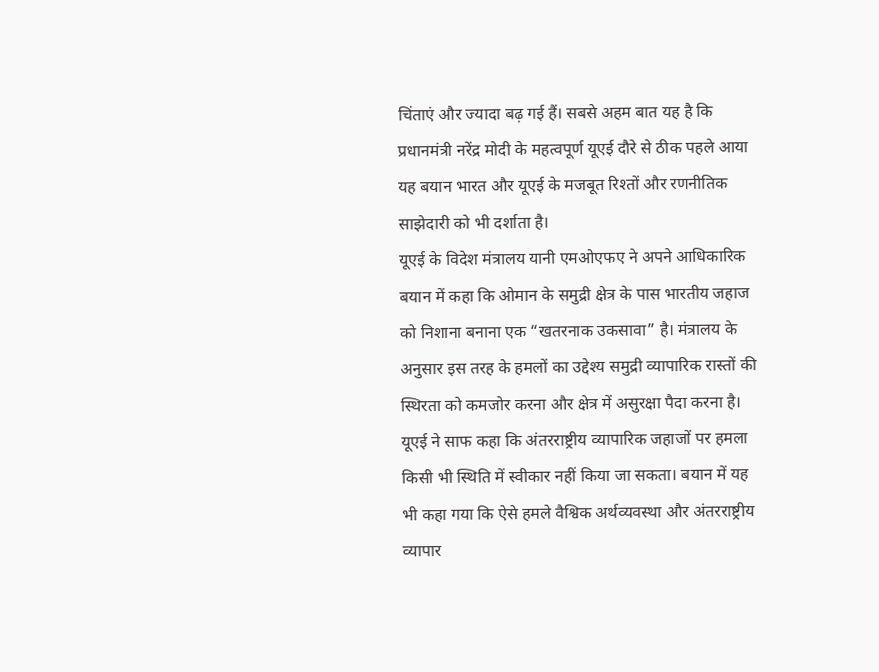चिंताएं और ज्यादा बढ़ गई हैं। सबसे अहम बात यह है कि प्रधानमंत्री नरेंद्र मोदी के महत्वपूर्ण यूएई दौरे से ठीक पहले आया यह बयान भारत और यूएई के मजबूत रिश्तों और रणनीतिक साझेदारी को भी दर्शाता है।
यूएई के विदेश मंत्रालय यानी एमओएफए ने अपने आधिकारिक बयान में कहा कि ओमान के समुद्री क्षेत्र के पास भारतीय जहाज को निशाना बनाना एक “खतरनाक उकसावा” है। मंत्रालय के अनुसार इस तरह के हमलों का उद्देश्य समुद्री व्यापारिक रास्तों की स्थिरता को कमजोर करना और क्षेत्र में असुरक्षा पैदा करना है। यूएई ने साफ कहा कि अंतरराष्ट्रीय व्यापारिक जहाजों पर हमला किसी भी स्थिति में स्वीकार नहीं किया जा सकता। बयान में यह भी कहा गया कि ऐसे हमले वैश्विक अर्थव्यवस्था और अंतरराष्ट्रीय व्यापार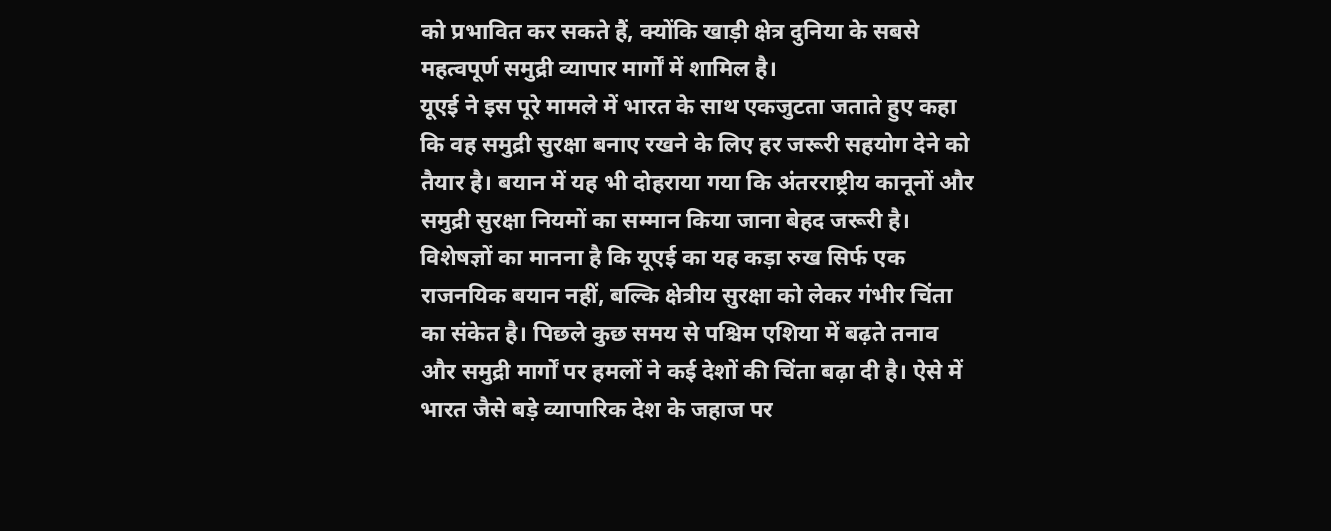को प्रभावित कर सकते हैं, क्योंकि खाड़ी क्षेत्र दुनिया के सबसे महत्वपूर्ण समुद्री व्यापार मार्गों में शामिल है।
यूएई ने इस पूरे मामले में भारत के साथ एकजुटता जताते हुए कहा कि वह समुद्री सुरक्षा बनाए रखने के लिए हर जरूरी सहयोग देने को तैयार है। बयान में यह भी दोहराया गया कि अंतरराष्ट्रीय कानूनों और समुद्री सुरक्षा नियमों का सम्मान किया जाना बेहद जरूरी है। विशेषज्ञों का मानना है कि यूएई का यह कड़ा रुख सिर्फ एक राजनयिक बयान नहीं, बल्कि क्षेत्रीय सुरक्षा को लेकर गंभीर चिंता का संकेत है। पिछले कुछ समय से पश्चिम एशिया में बढ़ते तनाव और समुद्री मार्गों पर हमलों ने कई देशों की चिंता बढ़ा दी है। ऐसे में भारत जैसे बड़े व्यापारिक देश के जहाज पर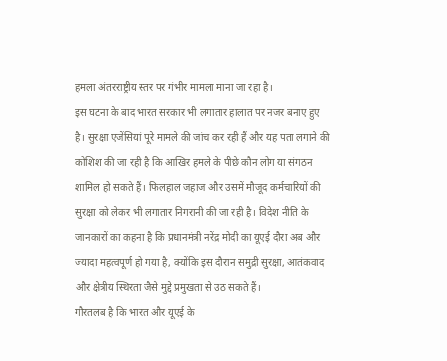हमला अंतरराष्ट्रीय स्तर पर गंभीर मामला माना जा रहा है।
इस घटना के बाद भारत सरकार भी लगातार हालात पर नजर बनाए हुए है। सुरक्षा एजेंसियां पूरे मामले की जांच कर रही हैं और यह पता लगाने की कोशिश की जा रही है कि आखिर हमले के पीछे कौन लोग या संगठन शामिल हो सकते हैं। फिलहाल जहाज और उसमें मौजूद कर्मचारियों की सुरक्षा को लेकर भी लगातार निगरानी की जा रही है। विदेश नीति के जानकारों का कहना है कि प्रधानमंत्री नरेंद्र मोदी का यूएई दौरा अब और ज्यादा महत्वपूर्ण हो गया है, क्योंकि इस दौरान समुद्री सुरक्षा, आतंकवाद और क्षेत्रीय स्थिरता जैसे मुद्दे प्रमुखता से उठ सकते हैं।
गौरतलब है कि भारत और यूएई के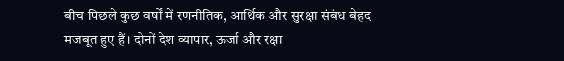बीच पिछले कुछ वर्षों में रणनीतिक, आर्थिक और सुरक्षा संबंध बेहद मजबूत हुए हैं। दोनों देश व्यापार, ऊर्जा और रक्षा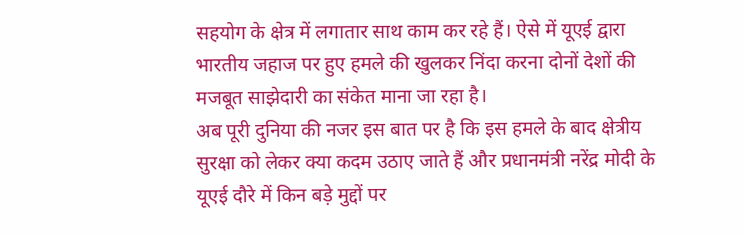सहयोग के क्षेत्र में लगातार साथ काम कर रहे हैं। ऐसे में यूएई द्वारा भारतीय जहाज पर हुए हमले की खुलकर निंदा करना दोनों देशों की मजबूत साझेदारी का संकेत माना जा रहा है।
अब पूरी दुनिया की नजर इस बात पर है कि इस हमले के बाद क्षेत्रीय सुरक्षा को लेकर क्या कदम उठाए जाते हैं और प्रधानमंत्री नरेंद्र मोदी के यूएई दौरे में किन बड़े मुद्दों पर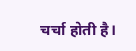चर्चा होती है।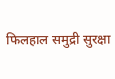फिलहाल समुद्री सुरक्षा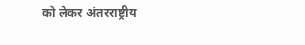को लेकर अंतरराष्ट्रीय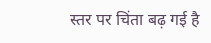स्तर पर चिंता बढ़ गई है